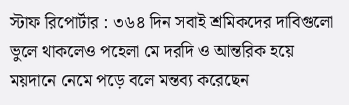স্টাফ রিপোর্টার : ৩৬৪ দিন সবাই শ্রমিকদের দাবিগুলো ভুলে থাকলেও পহেলা মে দরদি ও আন্তরিক হয়ে ময়দানে নেমে পড়ে বলে মন্তব্য করেছেন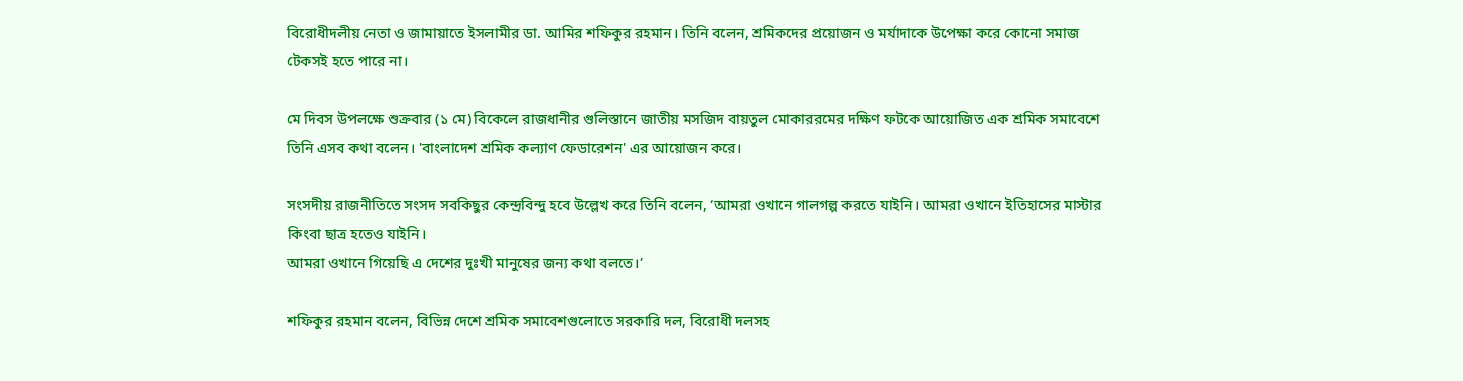বিরোধীদলীয় নেতা ও জামায়াতে ইসলামীর ডা. আমির শফিকুর রহমান। তিনি বলেন, শ্রমিকদের প্রয়োজন ও মর্যাদাকে উপেক্ষা করে কোনো সমাজ টেকসই হতে পারে না।

মে দিবস উপলক্ষে শুক্রবার (১ মে) বিকেলে রাজধানীর গুলিস্তানে জাতীয় মসজিদ বায়তুল মোকাররমের দক্ষিণ ফটকে আয়োজিত এক শ্রমিক সমাবেশে তিনি এসব কথা বলেন। 'বাংলাদেশ শ্রমিক কল্যাণ ফেডারেশন' এর আয়োজন করে।

সংসদীয় রাজনীতিতে সংসদ সবকিছুর কেন্দ্রবিন্দু হবে উল্লেখ করে তিনি বলেন, ‘আমরা ওখানে গালগল্প করতে যাইনি। আমরা ওখানে ইতিহাসের মাস্টার কিংবা ছাত্র হতেও যাইনি।
আমরা ওখানে গিয়েছি এ দেশের দুঃখী মানুষের জন্য কথা বলতে।’

শফিকুর রহমান বলেন, বিভিন্ন দেশে শ্রমিক সমাবেশগুলোতে সরকারি দল, বিরোধী দলসহ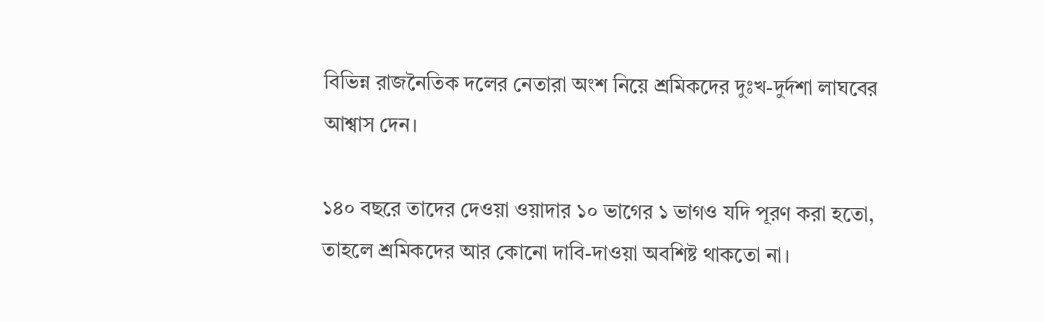বিভিন্ন রাজনৈতিক দলের নেতারা অংশ নিয়ে শ্রমিকদের দুঃখ-দুর্দশা লাঘবের আশ্বাস দেন।

১৪০ বছরে তাদের দেওয়া ওয়াদার ১০ ভাগের ১ ভাগও যদি পূরণ করা হতো, তাহলে শ্রমিকদের আর কোনো দাবি-দাওয়া অবশিষ্ট থাকতো না।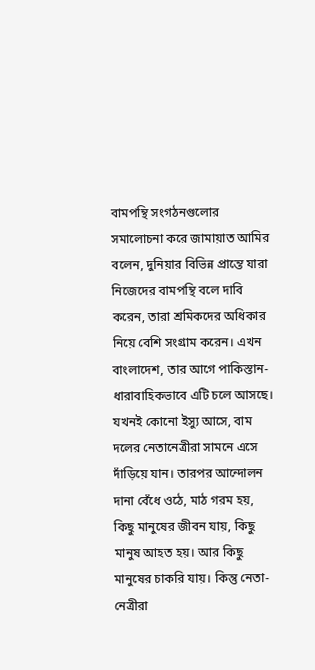বামপন্থি সংগঠনগুলোর সমালোচনা করে জামায়াত আমির বলেন, দুনিয়ার বিভিন্ন প্রান্তে যারা নিজেদের বামপন্থি বলে দাবি করেন, তারা শ্রমিকদের অধিকার নিয়ে বেশি সংগ্রাম করেন। এখন বাংলাদেশ, তার আগে পাকিস্তান- ধারাবাহিকভাবে এটি চলে আসছে। যখনই কোনো ইস্যু আসে, বাম দলের নেতানেত্রীরা সামনে এসে দাঁড়িয়ে যান। তারপর আন্দোলন দানা বেঁধে ওঠে, মাঠ গরম হয়, কিছু মানুষের জীবন যায়, কিছু মানুষ আহত হয়। আর কিছু মানুষের চাকরি যায়। কিন্তু নেতা-নেত্রীরা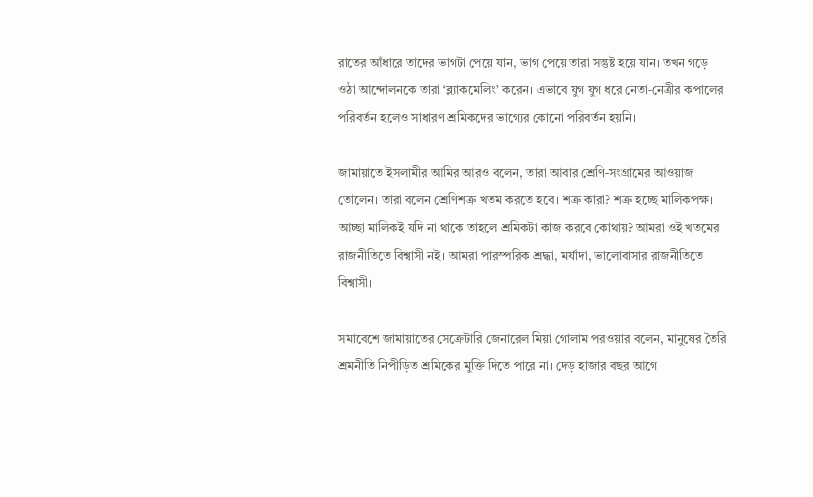রাতের আঁধারে তাদের ভাগটা পেয়ে যান, ভাগ পেয়ে তারা সন্তুষ্ট হয়ে যান। তখন গড়ে ওঠা আন্দোলনকে তারা ‘ব্ল্যাকমেলিং’ করেন। এভাবে যুগ যুগ ধরে নেতা-নেত্রীর কপালের পরিবর্তন হলেও সাধারণ শ্রমিকদের ভাগ্যের কোনো পরিবর্তন হয়নি।

জামায়াতে ইসলামীর আমির আরও বলেন, তারা আবার শ্রেণি-সংগ্রামের আওয়াজ তোলেন। তারা বলেন শ্রেণিশত্রু খতম করতে হবে। শত্রু কারা? শত্রু হচ্ছে মালিকপক্ষ। আচ্ছা মালিকই যদি না থাকে তাহলে শ্রমিকটা কাজ করবে কোথায়? আমরা ওই খতমের রাজনীতিতে বিশ্বাসী নই। আমরা পারস্পরিক শ্রদ্ধা, মর্যাদা, ভালোবাসার রাজনীতিতে বিশ্বাসী।

সমাবেশে জামায়াতের সেক্রেটারি জেনারেল মিয়া গোলাম পরওয়ার বলেন, মানুষের তৈরি শ্রমনীতি নিপীড়িত শ্রমিকের মুক্তি দিতে পারে না। দেড় হাজার বছর আগে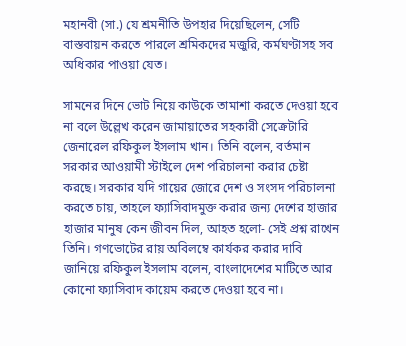মহানবী (সা.) যে শ্রমনীতি উপহার দিয়েছিলেন, সেটি বাস্তবায়ন করতে পারলে শ্রমিকদের মজুরি, কর্মঘণ্টাসহ সব অধিকার পাওয়া যেত।

সামনের দিনে ভোট নিয়ে কাউকে তামাশা করতে দেওয়া হবে না বলে উল্লেখ করেন জামায়াতের সহকারী সেক্রেটারি জেনারেল রফিকুল ইসলাম খান। তিনি বলেন, বর্তমান সরকার আওয়ামী স্টাইলে দেশ পরিচালনা করার চেষ্টা করছে। সরকার যদি গায়ের জোরে দেশ ও সংসদ পরিচালনা করতে চায়, তাহলে ফ্যাসিবাদমুক্ত করার জন্য দেশের হাজার হাজার মানুষ কেন জীবন দিল, আহত হলো- সেই প্রশ্ন রাখেন তিনি। গণভোটের রায় অবিলম্বে কার্যকর করার দাবি জানিয়ে রফিকুল ইসলাম বলেন, বাংলাদেশের মাটিতে আর কোনো ফ্যাসিবাদ কায়েম করতে দেওয়া হবে না।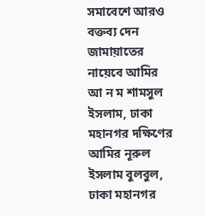সমাবেশে আরও বক্তব্য দেন জামায়াতের নায়েবে আমির আ ন ম শামসুল ইসলাম, ঢাকা মহানগর দক্ষিণের আমির নূরুল ইসলাম বুলবুল, ঢাকা মহানগর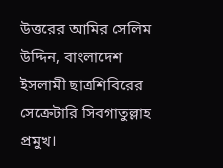উত্তরের আমির সেলিম উদ্দিন, বাংলাদেশ ইসলামী ছাত্রশিবিরের সেক্রেটারি সিবগাতুল্লাহ প্রমুখ।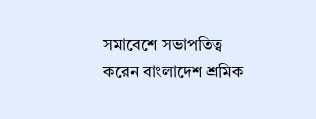সমাবেশে সভাপতিত্ব করেন বাংলাদেশ শ্রমিক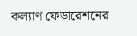কল্যাণ ফেডারেশনের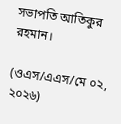সভাপতি আতিকুর রহমান।

(ওএস/এএস/মে ০২, ২০২৬)